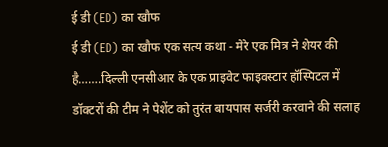ई डी (ED) का खौफ
ई डी (ED) का खौफ एक सत्य कथा - मेरे एक मित्र ने शेयर की है…….दिल्ली एनसीआर के एक प्राइवेट फाइवस्टार हॉस्पिटल में डॉक्टरों की टीम ने पेशेंट को तुरंत बायपास सर्जरी करवाने की सलाह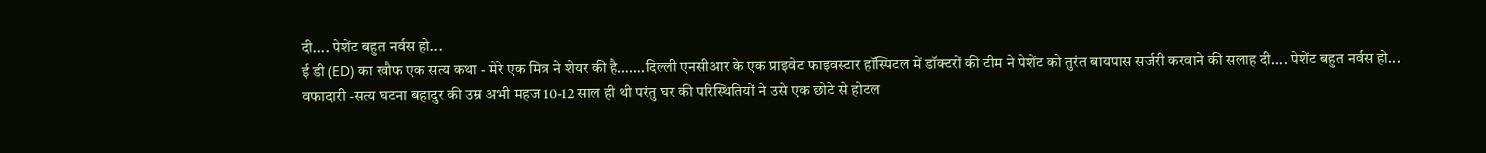दी.... पेशेंट बहुत नर्वस हो...
ई डी (ED) का खौफ एक सत्य कथा - मेरे एक मित्र ने शेयर की है…….दिल्ली एनसीआर के एक प्राइवेट फाइवस्टार हॉस्पिटल में डॉक्टरों की टीम ने पेशेंट को तुरंत बायपास सर्जरी करवाने की सलाह दी.... पेशेंट बहुत नर्वस हो...
वफादारी -सत्य घटना बहादुर की उम्र अभी महज 10-12 साल ही थी परंतु घर की परिस्थितियों ने उसे एक छोटे से होटल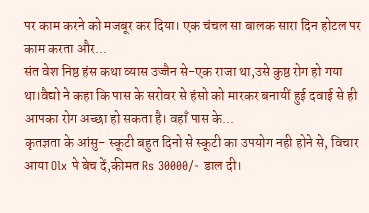पर काम करने को मजबूर कर दिया। एक चंचल सा बालक सारा दिन होटल पर काम करता और...
संत वेश निष्ठ हंस कथा व्यास उज्जैन से-एक राजा था,उसे कुष्ठ रोग हो गया था।वैद्यो ने कहा कि पास के सरोवर से हंसो को मारकर बनायीं हुई दवाई से ही आपका रोग अच्छा हो सकता है। वहाँ पास के...
कृतज्ञता के आंसु- स्कूटी बहुत दिनो से स्कूटी का उपयोग नही होने से, विचार आया Olx पे बेच दें,कीमत Rs 30000/- डाल दी।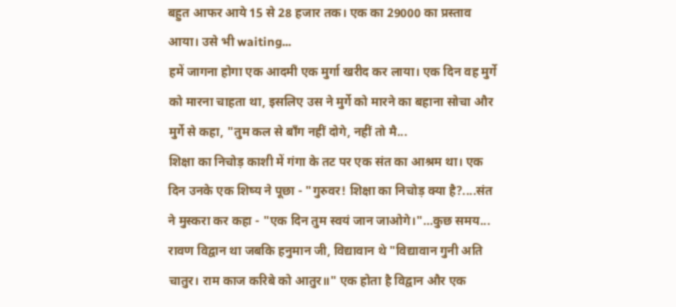बहुत आफर आये 15 से 28 हजार तक। एक का 29000 का प्रस्ताव आया। उसे भी waiting...
हमें जागना होगा एक आदमी एक मुर्गा खरीद कर लाया। एक दिन वह मुर्गे को मारना चाहता था, इसलिए उस ने मुर्गे को मारने का बहाना सोचा और मुर्गे से कहा, "तुम कल से बाँग नहीं दोगे, नहीं तो मै...
शिक्षा का निचोड़ काशी में गंगा के तट पर एक संत का आश्रम था। एक दिन उनके एक शिष्य ने पूछा - "गुरुवर! शिक्षा का निचोड़ क्या है?....संत ने मुस्करा कर कहा - "एक दिन तुम स्वयं जान जाओगे।"…कुछ समय...
रावण विद्वान था जबकि हनुमान जी, विद्यावान थे "विद्यावान गुनी अति चातुर। राम काज करिबे को आतुर॥" एक होता है विद्वान और एक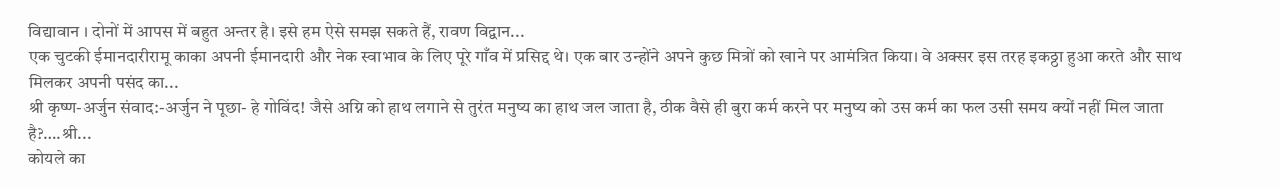विद्यावान । दोनों में आपस में बहुत अन्तर है। इसे हम ऐसे समझ सकते हैं, रावण विद्वान...
एक चुटकी ईमानदारीरामू काका अपनी ईमानदारी और नेक स्वाभाव के लिए पूरे गाँव में प्रसिद्द थे। एक बार उन्होंने अपने कुछ मित्रों को खाने पर आमंत्रित किया। वे अक्सर इस तरह इकठ्ठा हुआ करते और साथ मिलकर अपनी पसंद का...
श्री कृष्ण-अर्जुन संवाद:-अर्जुन ने पूछा- हे गोविंद! जैसे अग्नि को हाथ लगाने से तुरंत मनुष्य का हाथ जल जाता है, ठीक वैसे ही बुरा कर्म करने पर मनुष्य को उस कर्म का फल उसी समय क्यों नहीं मिल जाता है?….श्री...
कोयले का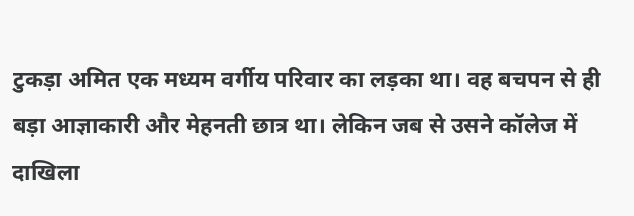टुकड़ा अमित एक मध्यम वर्गीय परिवार का लड़का था। वह बचपन से ही बड़ा आज्ञाकारी और मेहनती छात्र था। लेकिन जब से उसने कॉलेज में दाखिला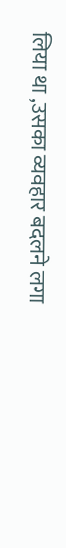लिया था ,उसका व्यवहार बदलने लगा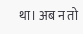था। अब न तो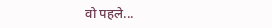वो पहले...